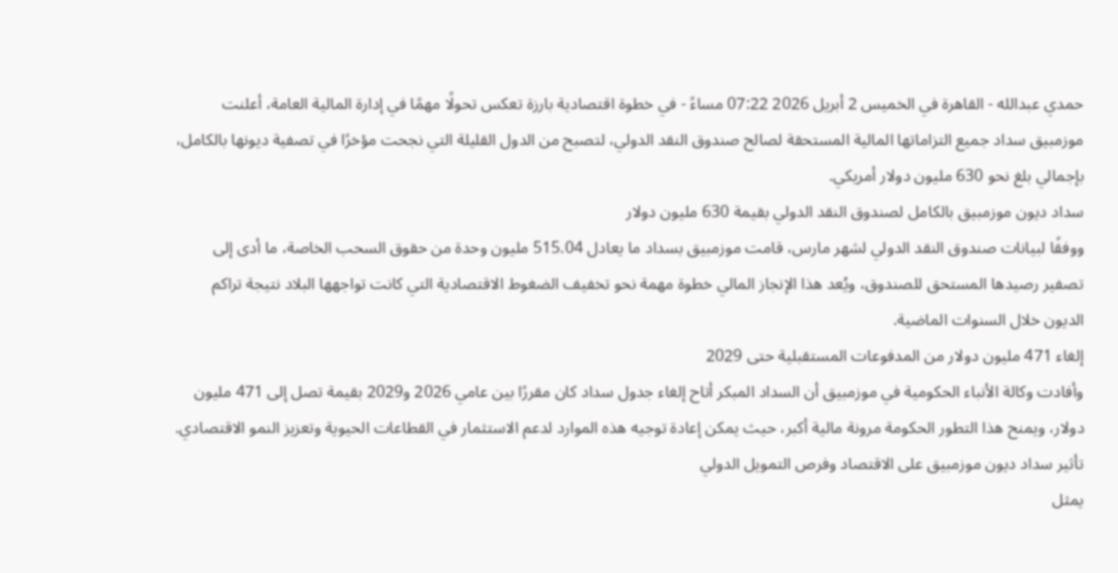حمدي عبدالله - القاهرة في الخميس 2 أبريل 2026 07:22 مساءً - في خطوة اقتصادية بارزة تعكس تحولًا مهمًا في إدارة المالية العامة، أعلنت موزمبيق سداد جميع التزاماتها المالية المستحقة لصالح صندوق النقد الدولي، لتصبح من الدول القليلة التي نجحت مؤخرًا في تصفية ديونها بالكامل، بإجمالي بلغ نحو 630 مليون دولار أمريكي.
سداد ديون موزمبيق بالكامل لصندوق النقد الدولي بقيمة 630 مليون دولار
ووفقًا لبيانات صندوق النقد الدولي لشهر مارس، قامت موزمبيق بسداد ما يعادل 515.04 مليون وحدة من حقوق السحب الخاصة، ما أدى إلى تصفير رصيدها المستحق للصندوق، ويُعد هذا الإنجاز المالي خطوة مهمة نحو تخفيف الضغوط الاقتصادية التي كانت تواجهها البلاد نتيجة تراكم الديون خلال السنوات الماضية.
إلغاء 471 مليون دولار من المدفوعات المستقبلية حتى 2029
وأفادت وكالة الأنباء الحكومية في موزمبيق أن السداد المبكر أتاح إلغاء جدول سداد كان مقررًا بين عامي 2026 و2029 بقيمة تصل إلى 471 مليون دولار، ويمنح هذا التطور الحكومة مرونة مالية أكبر، حيث يمكن إعادة توجيه هذه الموارد لدعم الاستثمار في القطاعات الحيوية وتعزيز النمو الاقتصادي.
تأثير سداد ديون موزمبيق على الاقتصاد وفرص التمويل الدولي
يمثل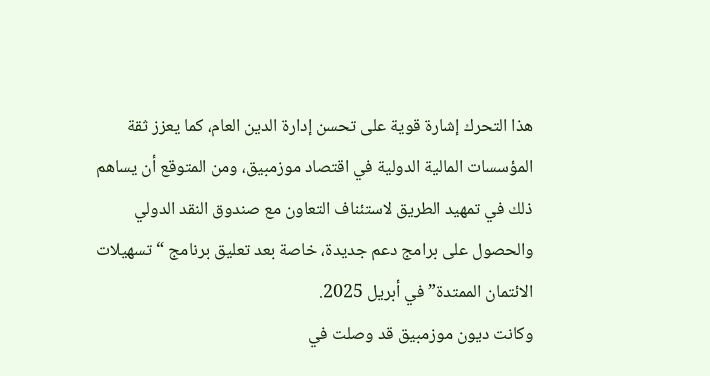هذا التحرك إشارة قوية على تحسن إدارة الدين العام، كما يعزز ثقة المؤسسات المالية الدولية في اقتصاد موزمبيق، ومن المتوقع أن يساهم ذلك في تمهيد الطريق لاستئناف التعاون مع صندوق النقد الدولي والحصول على برامج دعم جديدة، خاصة بعد تعليق برنامج “تسهيلات الائتمان الممتدة” في أبريل 2025.
وكانت ديون موزمبيق قد وصلت في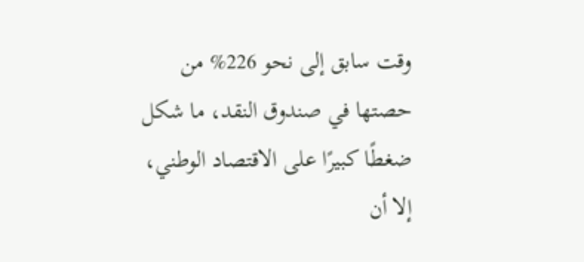وقت سابق إلى نحو 226% من حصتها في صندوق النقد، ما شكل ضغطًا كبيرًا على الاقتصاد الوطني، إلا أن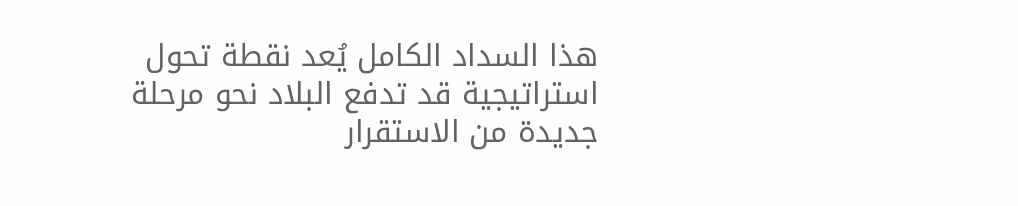هذا السداد الكامل يُعد نقطة تحول استراتيجية قد تدفع البلاد نحو مرحلة جديدة من الاستقرار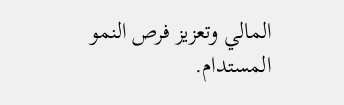المالي وتعزيز فرص النمو المستدام.